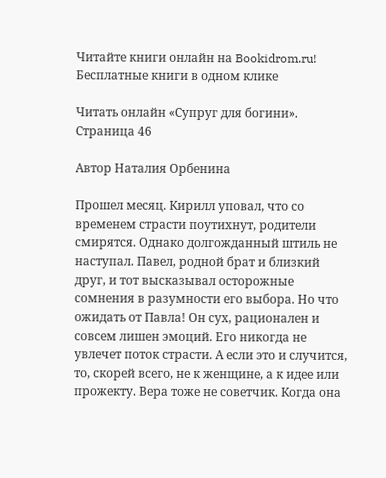Читайте книги онлайн на Bookidrom.ru! Бесплатные книги в одном клике

Читать онлайн «Супруг для богини». Страница 46

Автор Наталия Орбенина

Прошел месяц. Кирилл уповал, что со временем страсти поутихнут, родители смирятся. Однако долгожданный штиль не наступал. Павел, родной брат и близкий друг, и тот высказывал осторожные сомнения в разумности его выбора. Но что ожидать от Павла! Он сух, рационален и совсем лишен эмоций. Его никогда не увлечет поток страсти. А если это и случится, то, скорей всего, не к женщине, а к идее или прожекту. Вера тоже не советчик. Когда она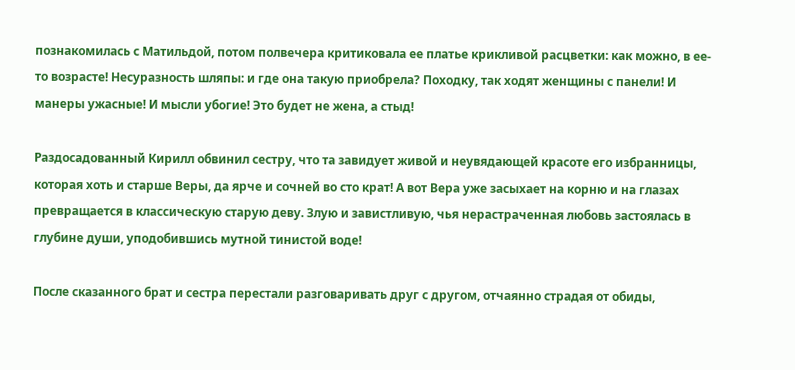познакомилась с Матильдой, потом полвечера критиковала ее платье крикливой расцветки: как можно, в ее-то возрасте! Несуразность шляпы: и где она такую приобрела? Походку, так ходят женщины с панели! И манеры ужасные! И мысли убогие! Это будет не жена, а стыд!

Раздосадованный Кирилл обвинил сестру, что та завидует живой и неувядающей красоте его избранницы, которая хоть и старше Веры, да ярче и сочней во сто крат! А вот Вера уже засыхает на корню и на глазах превращается в классическую старую деву. Злую и завистливую, чья нерастраченная любовь застоялась в глубине души, уподобившись мутной тинистой воде!

После сказанного брат и сестра перестали разговаривать друг с другом, отчаянно страдая от обиды,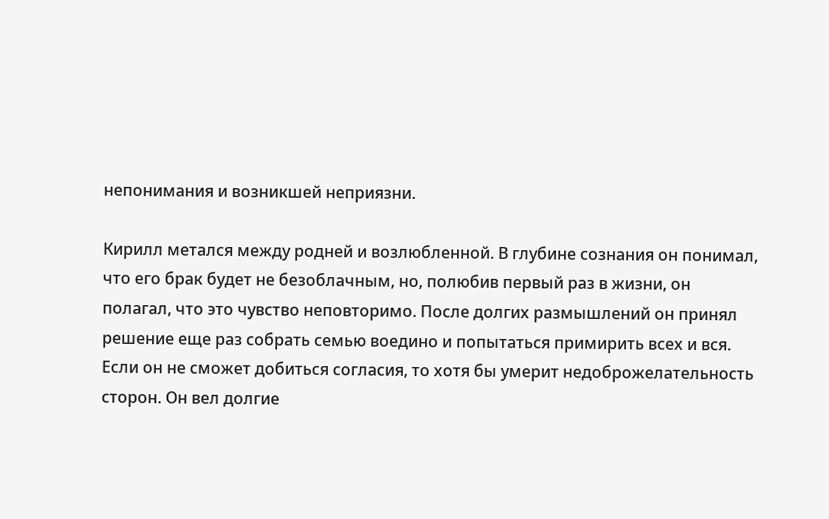непонимания и возникшей неприязни.

Кирилл метался между родней и возлюбленной. В глубине сознания он понимал, что его брак будет не безоблачным, но, полюбив первый раз в жизни, он полагал, что это чувство неповторимо. После долгих размышлений он принял решение еще раз собрать семью воедино и попытаться примирить всех и вся. Если он не сможет добиться согласия, то хотя бы умерит недоброжелательность сторон. Он вел долгие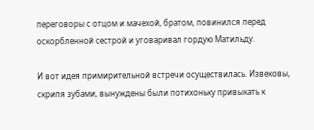переговоры с отцом и мачехой, братом, повинился перед оскорбленной сестрой и уговаривал гордую Матильду.

И вот идея примирительной встречи осуществилась. Извековы, скрипя зубами, вынуждены были потихоньку привыкать к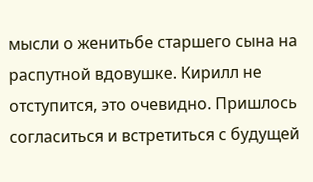мысли о женитьбе старшего сына на распутной вдовушке. Кирилл не отступится, это очевидно. Пришлось согласиться и встретиться с будущей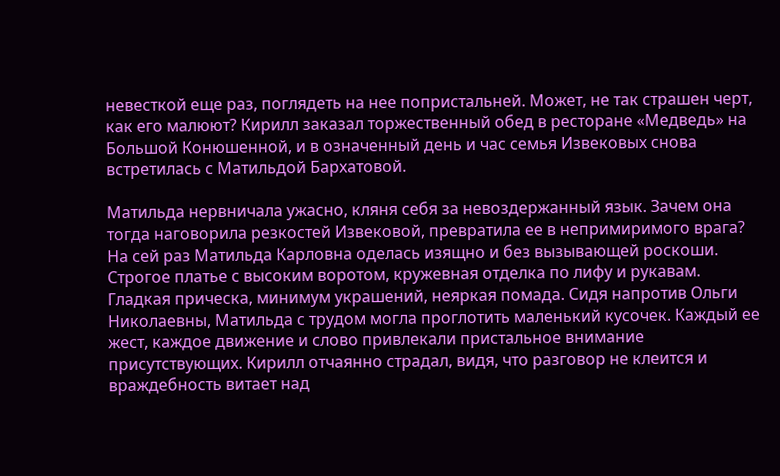невесткой еще раз, поглядеть на нее попристальней. Может, не так страшен черт, как его малюют? Кирилл заказал торжественный обед в ресторане «Медведь» на Большой Конюшенной, и в означенный день и час семья Извековых снова встретилась с Матильдой Бархатовой.

Матильда нервничала ужасно, кляня себя за невоздержанный язык. Зачем она тогда наговорила резкостей Извековой, превратила ее в непримиримого врага? На сей раз Матильда Карловна оделась изящно и без вызывающей роскоши. Строгое платье с высоким воротом, кружевная отделка по лифу и рукавам. Гладкая прическа, минимум украшений, неяркая помада. Сидя напротив Ольги Николаевны, Матильда с трудом могла проглотить маленький кусочек. Каждый ее жест, каждое движение и слово привлекали пристальное внимание присутствующих. Кирилл отчаянно страдал, видя, что разговор не клеится и враждебность витает над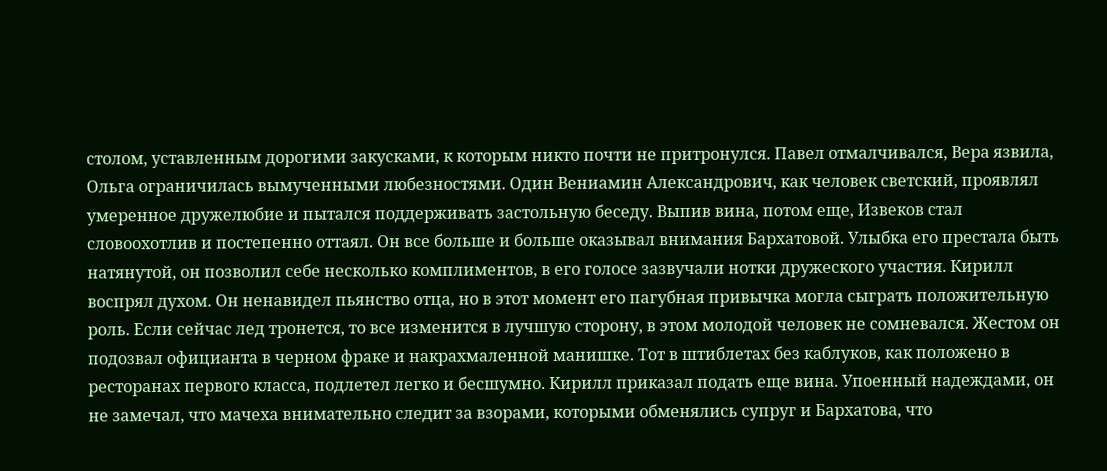столом, уставленным дорогими закусками, к которым никто почти не притронулся. Павел отмалчивался, Вера язвила, Ольга ограничилась вымученными любезностями. Один Вениамин Александрович, как человек светский, проявлял умеренное дружелюбие и пытался поддерживать застольную беседу. Выпив вина, потом еще, Извеков стал словоохотлив и постепенно оттаял. Он все больше и больше оказывал внимания Бархатовой. Улыбка его престала быть натянутой, он позволил себе несколько комплиментов, в его голосе зазвучали нотки дружеского участия. Кирилл воспрял духом. Он ненавидел пьянство отца, но в этот момент его пагубная привычка могла сыграть положительную роль. Если сейчас лед тронется, то все изменится в лучшую сторону, в этом молодой человек не сомневался. Жестом он подозвал официанта в черном фраке и накрахмаленной манишке. Тот в штиблетах без каблуков, как положено в ресторанах первого класса, подлетел легко и бесшумно. Кирилл приказал подать еще вина. Упоенный надеждами, он не замечал, что мачеха внимательно следит за взорами, которыми обменялись супруг и Бархатова, что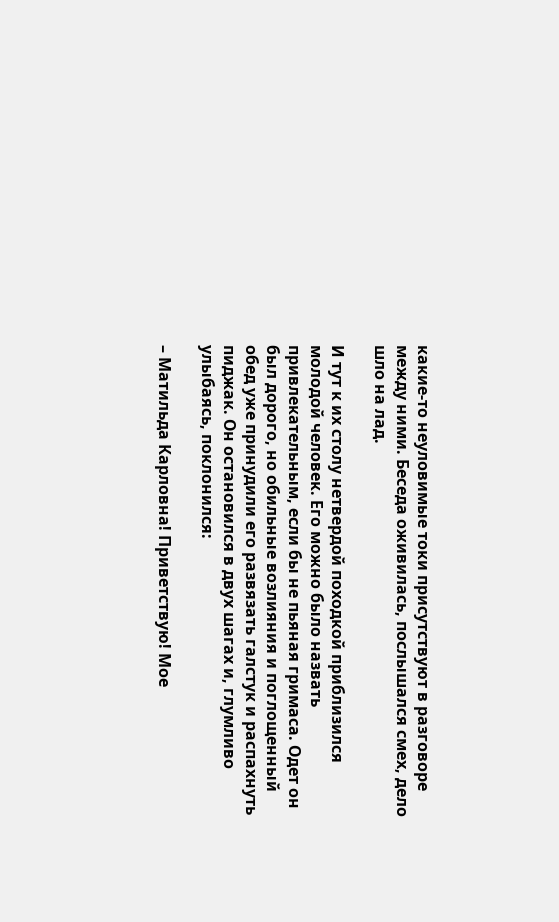какие-то неуловимые токи присутствуют в разговоре между ними. Беседа оживилась, послышался смех, дело шло на лад.

И тут к их столу нетвердой походкой приблизился молодой человек. Его можно было назвать привлекательным, если бы не пьяная гримаса. Одет он был дорого, но обильные возлияния и поглощенный обед уже принудили его развязать галстук и распахнуть пиджак. Он остановился в двух шагах и, глумливо улыбаясь, поклонился:

– Матильда Карловна! Приветствую! Мое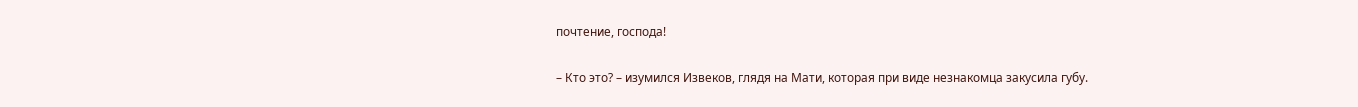почтение, господа!

– Кто это? – изумился Извеков, глядя на Мати, которая при виде незнакомца закусила губу.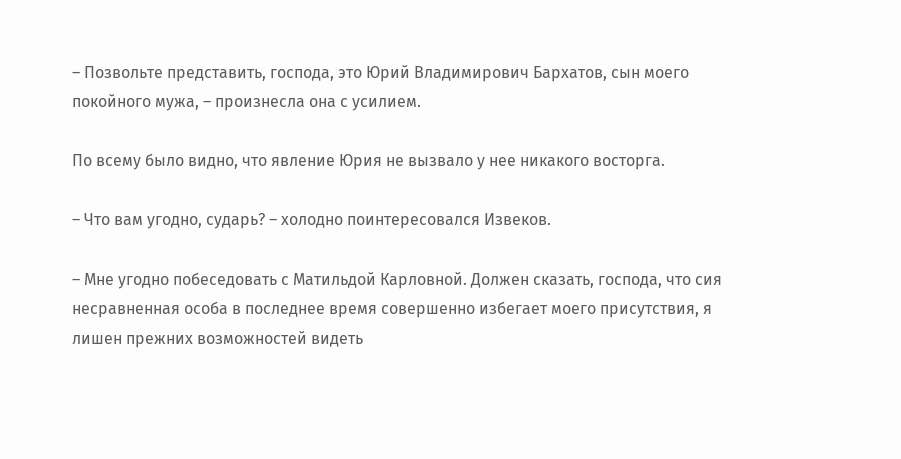– Позвольте представить, господа, это Юрий Владимирович Бархатов, сын моего покойного мужа, – произнесла она с усилием.

По всему было видно, что явление Юрия не вызвало у нее никакого восторга.

– Что вам угодно, сударь? – холодно поинтересовался Извеков.

– Мне угодно побеседовать с Матильдой Карловной. Должен сказать, господа, что сия несравненная особа в последнее время совершенно избегает моего присутствия, я лишен прежних возможностей видеть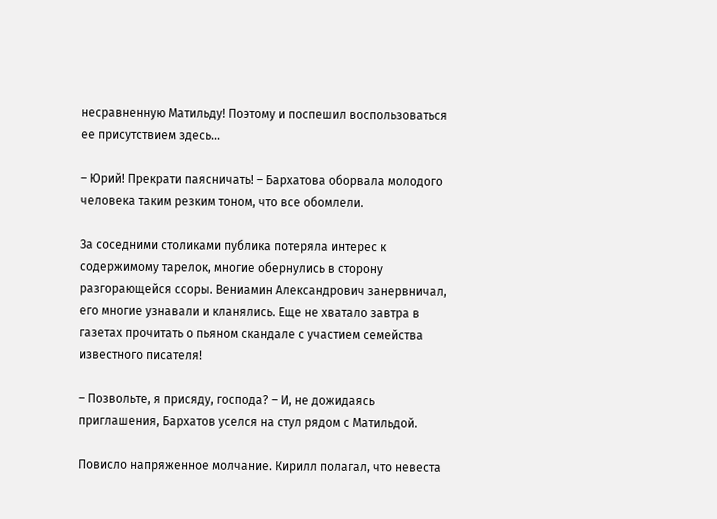несравненную Матильду! Поэтому и поспешил воспользоваться ее присутствием здесь…

– Юрий! Прекрати паясничать! – Бархатова оборвала молодого человека таким резким тоном, что все обомлели.

За соседними столиками публика потеряла интерес к содержимому тарелок, многие обернулись в сторону разгорающейся ссоры. Вениамин Александрович занервничал, его многие узнавали и кланялись. Еще не хватало завтра в газетах прочитать о пьяном скандале с участием семейства известного писателя!

– Позвольте, я присяду, господа? – И, не дожидаясь приглашения, Бархатов уселся на стул рядом с Матильдой.

Повисло напряженное молчание. Кирилл полагал, что невеста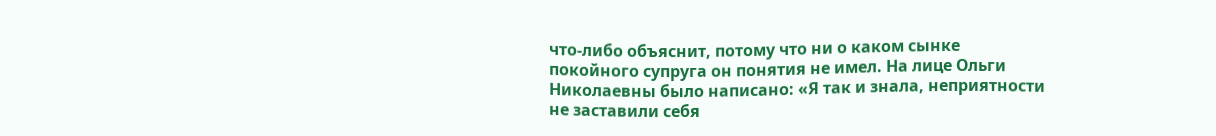что-либо объяснит, потому что ни о каком сынке покойного супруга он понятия не имел. На лице Ольги Николаевны было написано: «Я так и знала, неприятности не заставили себя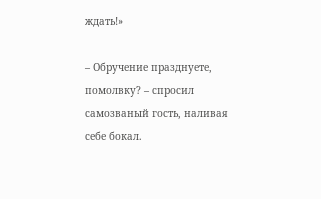ждать!»

– Обручение празднуете, помолвку? – спросил самозваный гость, наливая себе бокал.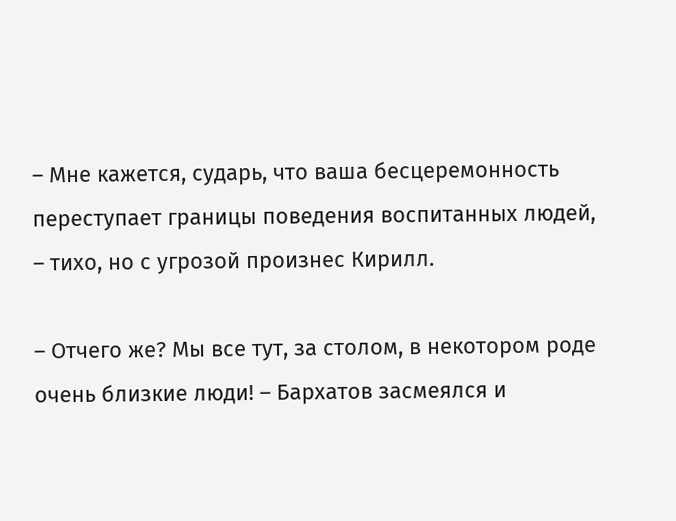– Мне кажется, сударь, что ваша бесцеремонность переступает границы поведения воспитанных людей, – тихо, но с угрозой произнес Кирилл.

– Отчего же? Мы все тут, за столом, в некотором роде очень близкие люди! – Бархатов засмеялся и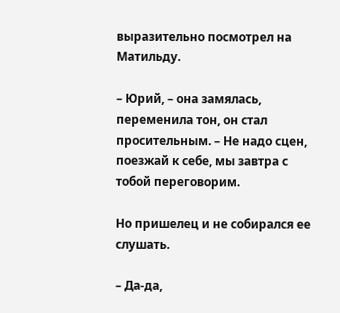выразительно посмотрел на Матильду.

– Юрий, – она замялась, переменила тон, он стал просительным. – Не надо сцен, поезжай к себе, мы завтра с тобой переговорим.

Но пришелец и не собирался ее слушать.

– Да-да,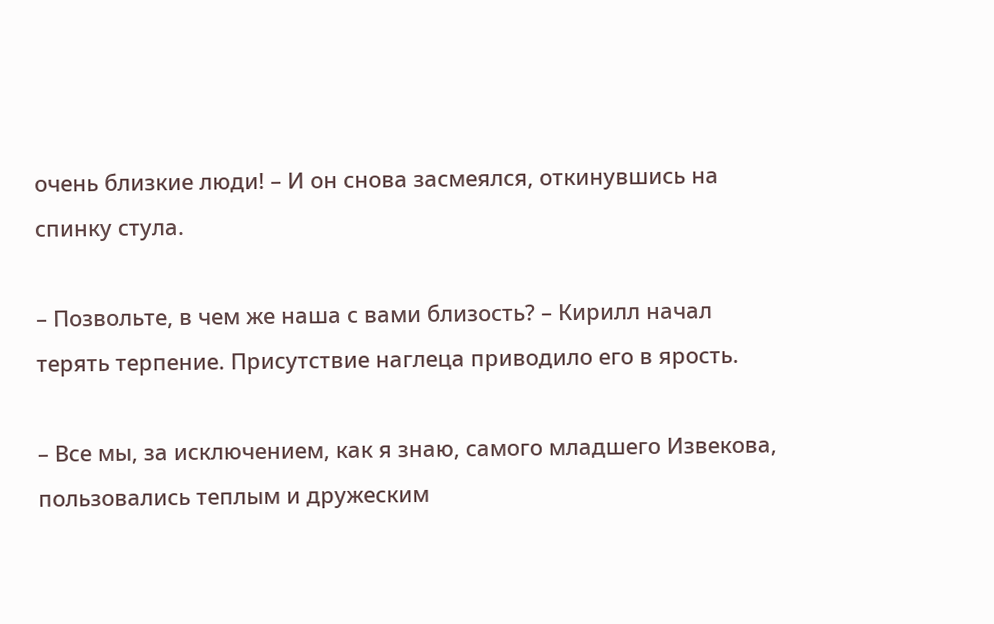очень близкие люди! – И он снова засмеялся, откинувшись на спинку стула.

– Позвольте, в чем же наша с вами близость? – Кирилл начал терять терпение. Присутствие наглеца приводило его в ярость.

– Все мы, за исключением, как я знаю, самого младшего Извекова, пользовались теплым и дружеским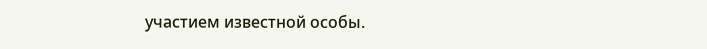участием известной особы.